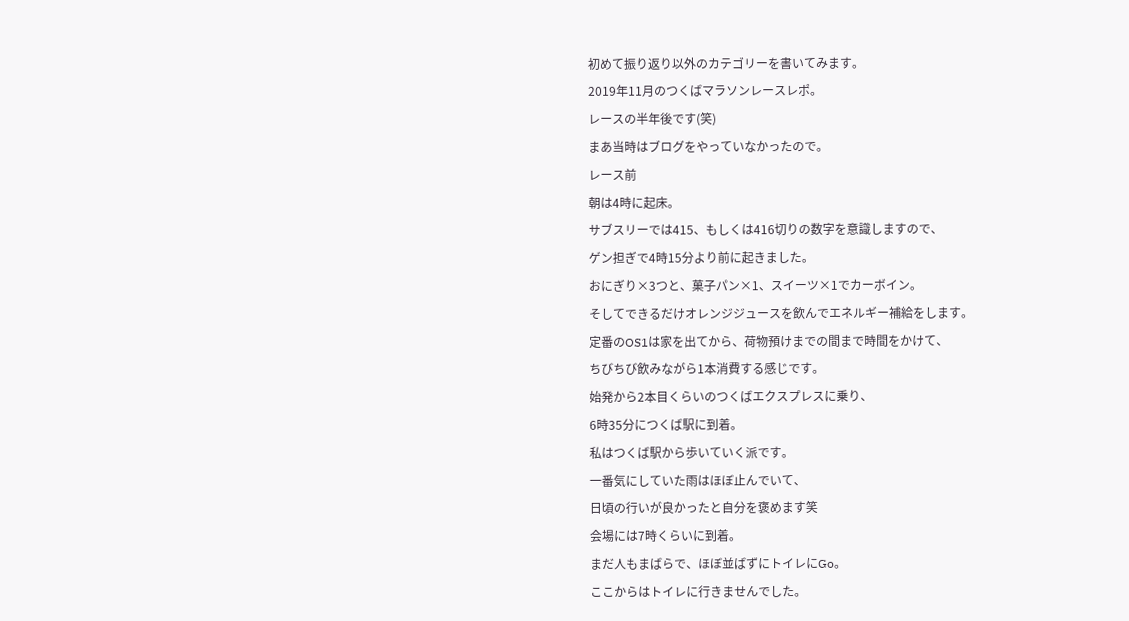初めて振り返り以外のカテゴリーを書いてみます。
2019年11月のつくばマラソンレースレポ。
レースの半年後です(笑)
まあ当時はブログをやっていなかったので。
レース前
朝は4時に起床。
サブスリーでは415、もしくは416切りの数字を意識しますので、
ゲン担ぎで4時15分より前に起きました。
おにぎり×3つと、菓子パン×1、スイーツ×1でカーボイン。
そしてできるだけオレンジジュースを飲んでエネルギー補給をします。
定番のOS1は家を出てから、荷物預けまでの間まで時間をかけて、
ちびちび飲みながら1本消費する感じです。
始発から2本目くらいのつくばエクスプレスに乗り、
6時35分につくば駅に到着。
私はつくば駅から歩いていく派です。
一番気にしていた雨はほぼ止んでいて、
日頃の行いが良かったと自分を褒めます笑
会場には7時くらいに到着。
まだ人もまばらで、ほぼ並ばずにトイレにGo。
ここからはトイレに行きませんでした。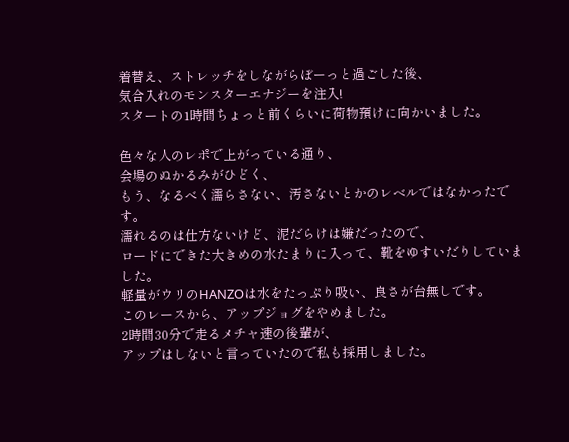着替え、ストレッチをしながらぼーっと過ごした後、
気合入れのモンスターエナジーを注入!
スタートの1時間ちょっと前くらいに荷物預けに向かいました。

色々な人のレポで上がっている通り、
会場のぬかるみがひどく、
もう、なるべく濡らさない、汚さないとかのレベルではなかったです。
濡れるのは仕方ないけど、泥だらけは嫌だったので、
ロードにできた大きめの水たまりに入って、靴をゆすいだりしていました。
軽量がウリのHANZOは水をたっぷり吸い、良さが台無しです。
このレースから、アップジョグをやめました。
2時間30分で走るメチャ速の後輩が、
アップはしないと言っていたので私も採用しました。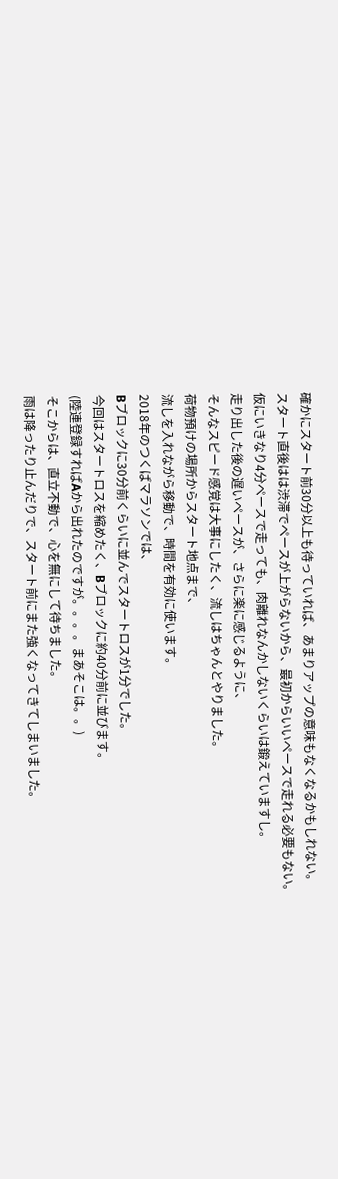確かにスタート前30分以上も待っていれば、あまりアップの意味もなくなるかもしれない。
スタート直後はは渋滞でペースが上がらないから、最初からいいペースで走れる必要もない。
仮にいきなり4分ペースで走っても、肉離れなんかしないくらいは鍛えていますし。
走り出した後の遅いペースが、さらに楽に感じるように、
そんなスピード感覚は大事にしたく、流しはちゃんとやりました。
荷物預けの場所からスタート地点まで、
流しを入れながら移動で、時間を有効に使います。
2018年のつくばマラソンでは、
Bブロックに30分前くらいに並んでスタートロスが1分でした。
今回はスタートロスを縮めたく、Bブロックに約40分前に並びます。
(陸連登録すればAから出れたのですが。。。。まあそこは。。)
そこからは、直立不動で、心を無にして待ちました。
雨は降ったり止んだりで、スタート前にまた強くなってきてしまいました。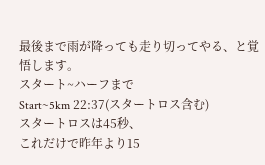最後まで雨が降っても走り切ってやる、と覚悟します。
スタート~ハーフまで
Start~5km 22:37(スタートロス含む)
スタートロスは45秒、
これだけで昨年より15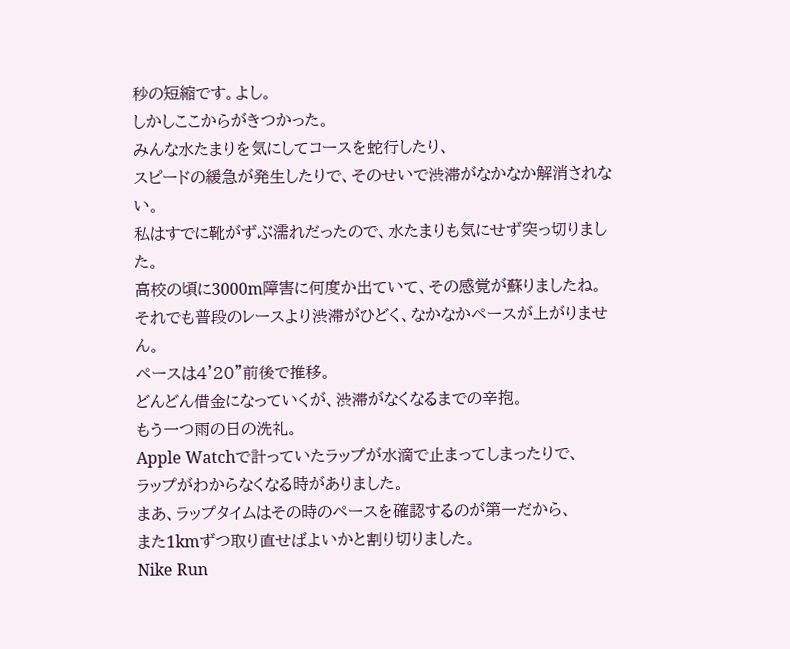秒の短縮です。よし。
しかしここからがきつかった。
みんな水たまりを気にしてコースを蛇行したり、
スピードの緩急が発生したりで、そのせいで渋滞がなかなか解消されない。
私はすでに靴がずぶ濡れだったので、水たまりも気にせず突っ切りました。
高校の頃に3000m障害に何度か出ていて、その感覚が蘇りましたね。
それでも普段のレースより渋滞がひどく、なかなかペースが上がりません。
ペースは4'20"前後で推移。
どんどん借金になっていくが、渋滞がなくなるまでの辛抱。
もう一つ雨の日の洗礼。
Apple Watchで計っていたラップが水滴で止まってしまったりで、
ラップがわからなくなる時がありました。
まあ、ラップタイムはその時のペースを確認するのが第一だから、
また1kmずつ取り直せばよいかと割り切りました。
Nike Run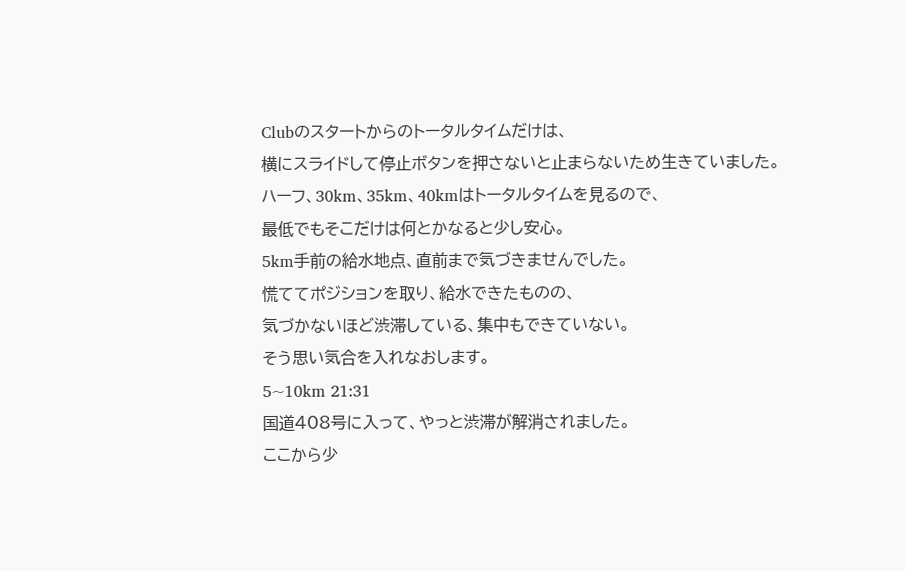Clubのスタートからのトータルタイムだけは、
横にスライドして停止ボタンを押さないと止まらないため生きていました。
ハーフ、30km、35km、40kmはトータルタイムを見るので、
最低でもそこだけは何とかなると少し安心。
5km手前の給水地点、直前まで気づきませんでした。
慌ててポジションを取り、給水できたものの、
気づかないほど渋滞している、集中もできていない。
そう思い気合を入れなおします。
5~10km 21:31
国道408号に入って、やっと渋滞が解消されました。
ここから少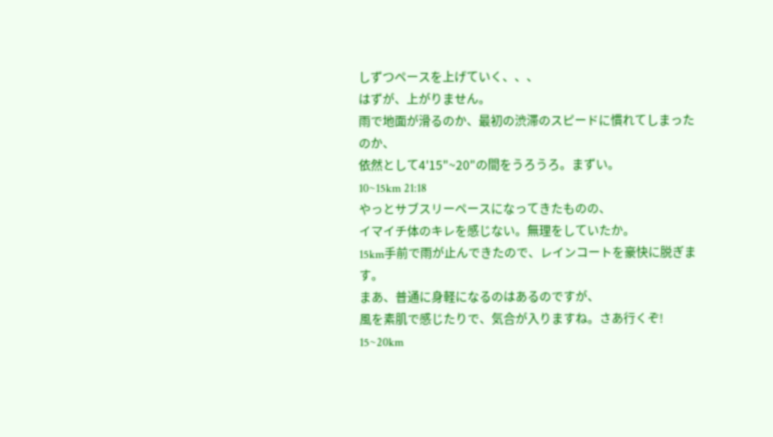しずつペースを上げていく、、、
はずが、上がりません。
雨で地面が滑るのか、最初の渋滞のスピードに慣れてしまったのか、
依然として4'15"~20"の間をうろうろ。まずい。
10~15km 21:18
やっとサブスリーペースになってきたものの、
イマイチ体のキレを感じない。無理をしていたか。
15km手前で雨が止んできたので、レインコートを豪快に脱ぎます。
まあ、普通に身軽になるのはあるのですが、
風を素肌で感じたりで、気合が入りますね。さあ行くぞ!
15~20km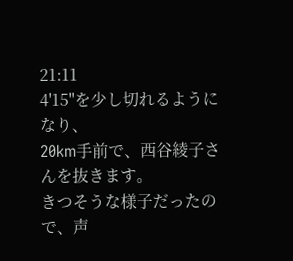21:11
4'15"を少し切れるようになり、
20km手前で、西谷綾子さんを抜きます。
きつそうな様子だったので、声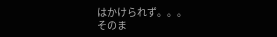はかけられず。。。
そのま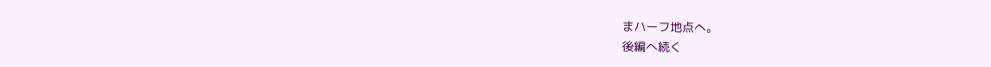まハーフ地点へ。
後編へ続く